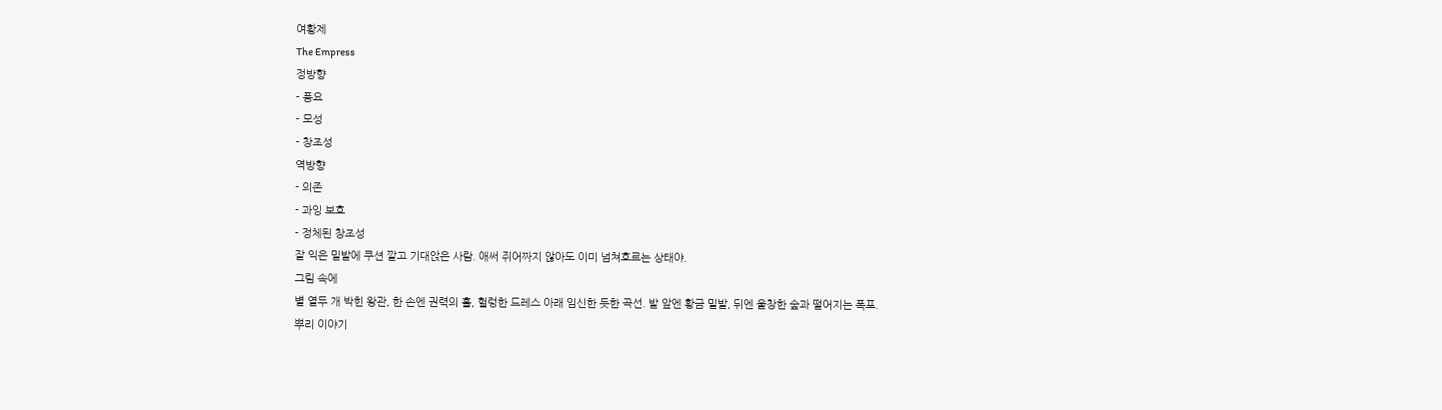여황제
The Empress
정방향
- 풍요
- 모성
- 창조성
역방향
- 의존
- 과잉 보호
- 정체된 창조성
잘 익은 밀밭에 쿠션 깔고 기대앉은 사람. 애써 쥐어짜지 않아도 이미 넘쳐흐르는 상태야.
그림 속에
별 열두 개 박힌 왕관, 한 손엔 권력의 홀, 헐렁한 드레스 아래 임신한 듯한 곡선. 발 앞엔 황금 밀밭, 뒤엔 울창한 숲과 떨어지는 폭포.
뿌리 이야기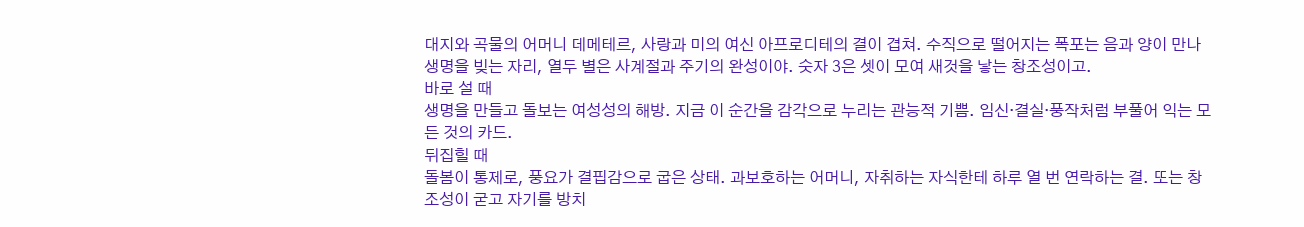대지와 곡물의 어머니 데메테르, 사랑과 미의 여신 아프로디테의 결이 겹쳐. 수직으로 떨어지는 폭포는 음과 양이 만나 생명을 빚는 자리, 열두 별은 사계절과 주기의 완성이야. 숫자 3은 셋이 모여 새것을 낳는 창조성이고.
바로 설 때
생명을 만들고 돌보는 여성성의 해방. 지금 이 순간을 감각으로 누리는 관능적 기쁨. 임신·결실·풍작처럼 부풀어 익는 모든 것의 카드.
뒤집힐 때
돌봄이 통제로, 풍요가 결핍감으로 굽은 상태. 과보호하는 어머니, 자취하는 자식한테 하루 열 번 연락하는 결. 또는 창조성이 굳고 자기를 방치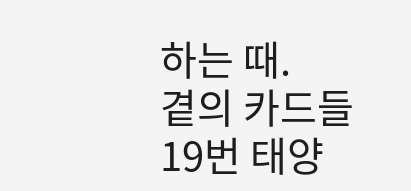하는 때.
곁의 카드들
19번 태양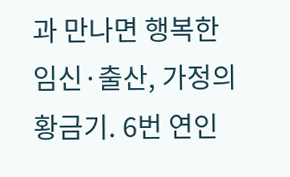과 만나면 행복한 임신·출산, 가정의 황금기. 6번 연인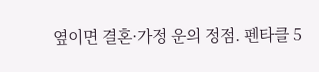옆이면 결혼·가정 운의 정점. 펜타클 5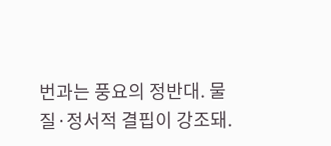번과는 풍요의 정반대. 물질·정서적 결핍이 강조돼.